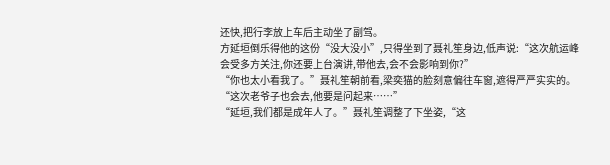还快,把行李放上车后主动坐了副驾。
方延垣倒乐得他的这份“没大没小”,只得坐到了聂礼笙身边,低声说:“这次航运峰会受多方关注,你还要上台演讲,带他去,会不会影响到你?”
“你也太小看我了。”聂礼笙朝前看,梁奕猫的脸刻意偏往车窗,遮得严严实实的。
“这次老爷子也会去,他要是问起来……”
“延垣,我们都是成年人了。”聂礼笙调整了下坐姿,“这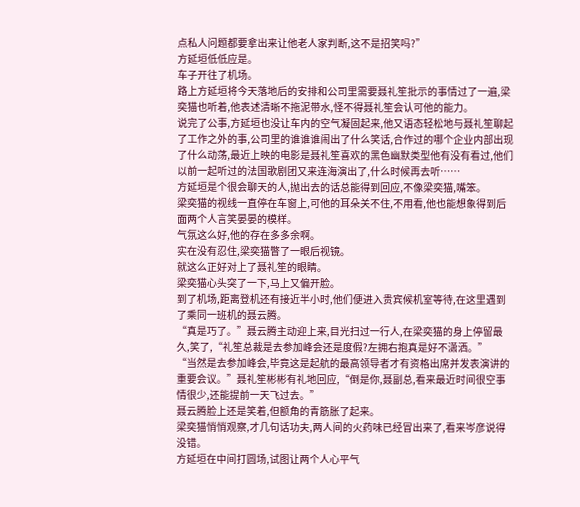点私人问题都要拿出来让他老人家判断,这不是招笑吗?”
方延垣低低应是。
车子开往了机场。
路上方延垣将今天落地后的安排和公司里需要聂礼笙批示的事情过了一遍,梁奕猫也听着,他表述清晰不拖泥带水,怪不得聂礼笙会认可他的能力。
说完了公事,方延垣也没让车内的空气凝固起来,他又语态轻松地与聂礼笙聊起了工作之外的事,公司里的谁谁谁闹出了什么笑话,合作过的哪个企业内部出现了什么动荡,最近上映的电影是聂礼笙喜欢的黑色幽默类型他有没有看过,他们以前一起听过的法国歌剧团又来连海演出了,什么时候再去听……
方延垣是个很会聊天的人,抛出去的话总能得到回应,不像梁奕猫,嘴笨。
梁奕猫的视线一直停在车窗上,可他的耳朵关不住,不用看,他也能想象得到后面两个人言笑晏晏的模样。
气氛这么好,他的存在多多余啊。
实在没有忍住,梁奕猫瞥了一眼后视镜。
就这么正好对上了聂礼笙的眼睛。
梁奕猫心头突了一下,马上又偏开脸。
到了机场,距离登机还有接近半小时,他们便进入贵宾候机室等待,在这里遇到了乘同一班机的聂云腾。
“真是巧了。”聂云腾主动迎上来,目光扫过一行人,在梁奕猫的身上停留最久,笑了,“礼笙总裁是去参加峰会还是度假?左拥右抱真是好不潇洒。”
“当然是去参加峰会,毕竟这是起航的最高领导者才有资格出席并发表演讲的重要会议。”聂礼笙彬彬有礼地回应,“倒是你,聂副总,看来最近时间很空事情很少,还能提前一天飞过去。”
聂云腾脸上还是笑着,但额角的青筋胀了起来。
梁奕猫悄悄观察,才几句话功夫,两人间的火药味已经冒出来了,看来岑彦说得没错。
方延垣在中间打圆场,试图让两个人心平气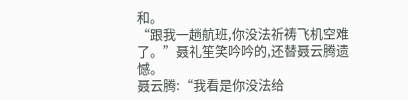和。
“跟我一趟航班,你没法祈祷飞机空难了。”聂礼笙笑吟吟的,还替聂云腾遗憾。
聂云腾:“我看是你没法给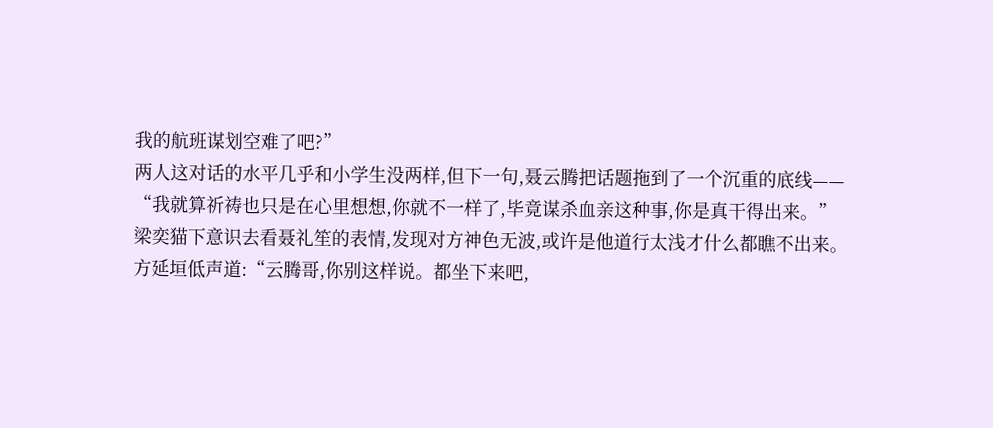我的航班谋划空难了吧?”
两人这对话的水平几乎和小学生没两样,但下一句,聂云腾把话题拖到了一个沉重的底线——
“我就算祈祷也只是在心里想想,你就不一样了,毕竟谋杀血亲这种事,你是真干得出来。”
梁奕猫下意识去看聂礼笙的表情,发现对方神色无波,或许是他道行太浅才什么都瞧不出来。
方延垣低声道:“云腾哥,你别这样说。都坐下来吧,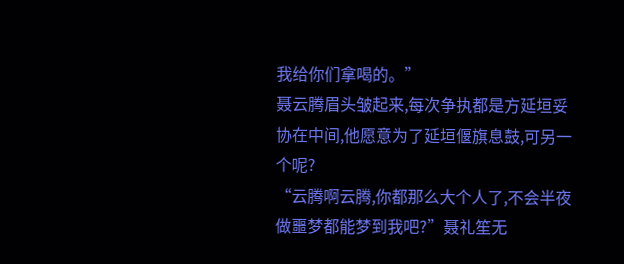我给你们拿喝的。”
聂云腾眉头皱起来,每次争执都是方延垣妥协在中间,他愿意为了延垣偃旗息鼓,可另一个呢?
“云腾啊云腾,你都那么大个人了,不会半夜做噩梦都能梦到我吧?”聂礼笙无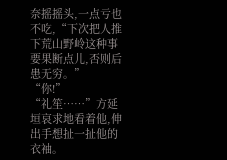奈摇摇头,一点亏也不吃,“下次把人推下荒山野岭这种事要果断点儿,否则后患无穷。”
“你!”
“礼笙……”方延垣哀求地看着他,伸出手想扯一扯他的衣袖。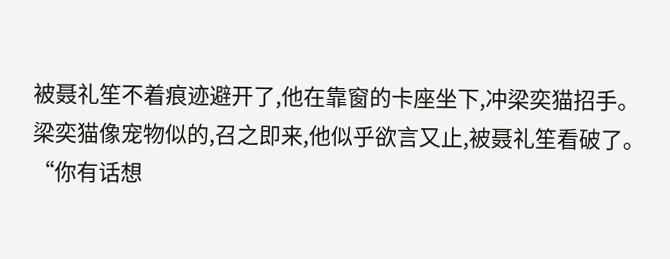被聂礼笙不着痕迹避开了,他在靠窗的卡座坐下,冲梁奕猫招手。
梁奕猫像宠物似的,召之即来,他似乎欲言又止,被聂礼笙看破了。
“你有话想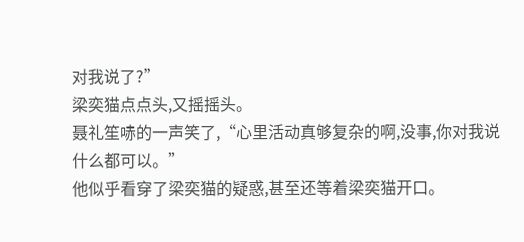对我说了?”
梁奕猫点点头,又摇摇头。
聂礼笙哧的一声笑了,“心里活动真够复杂的啊,没事,你对我说什么都可以。”
他似乎看穿了梁奕猫的疑惑,甚至还等着梁奕猫开口。